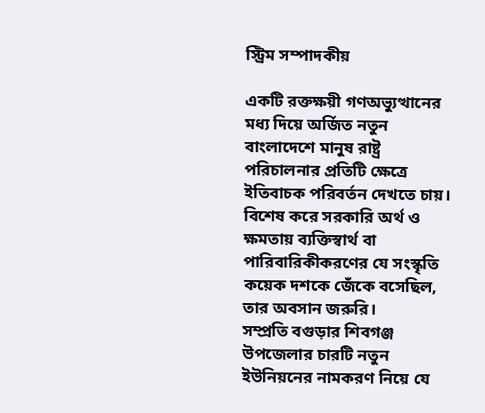স্ট্রিম সম্পাদকীয়

একটি রক্তক্ষয়ী গণঅভ্যুত্থানের মধ্য দিয়ে অর্জিত নতুন বাংলাদেশে মানুষ রাষ্ট্র পরিচালনার প্রতিটি ক্ষেত্রে ইতিবাচক পরিবর্তন দেখতে চায়। বিশেষ করে সরকারি অর্থ ও ক্ষমতায় ব্যক্তিস্বার্থ বা পারিবারিকীকরণের যে সংস্কৃতি কয়েক দশকে জেঁকে বসেছিল, তার অবসান জরুরি।
সম্প্রতি বগুড়ার শিবগঞ্জ উপজেলার চারটি নতুন ইউনিয়নের নামকরণ নিয়ে যে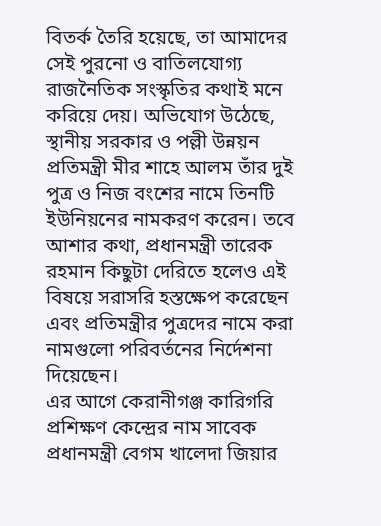বিতর্ক তৈরি হয়েছে, তা আমাদের সেই পুরনো ও বাতিলযোগ্য রাজনৈতিক সংস্কৃতির কথাই মনে করিয়ে দেয়। অভিযোগ উঠেছে, স্থানীয় সরকার ও পল্লী উন্নয়ন প্রতিমন্ত্রী মীর শাহে আলম তাঁর দুই পুত্র ও নিজ বংশের নামে তিনটি ইউনিয়নের নামকরণ করেন। তবে আশার কথা, প্রধানমন্ত্রী তারেক রহমান কিছুটা দেরিতে হলেও এই বিষয়ে সরাসরি হস্তক্ষেপ করেছেন এবং প্রতিমন্ত্রীর পুত্রদের নামে করা নামগুলো পরিবর্তনের নির্দেশনা দিয়েছেন।
এর আগে কেরানীগঞ্জ কারিগরি প্রশিক্ষণ কেন্দ্রের নাম সাবেক প্রধানমন্ত্রী বেগম খালেদা জিয়ার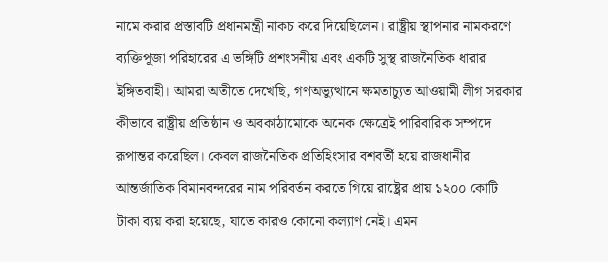নামে করার প্রস্তাবটি প্রধানমন্ত্রী নাকচ করে দিয়েছিলেন। রাষ্ট্রীয় স্থাপনার নামকরণে ব্যক্তিপূজা পরিহারের এ ভঙ্গিটি প্রশংসনীয় এবং একটি সুস্থ রাজনৈতিক ধারার ইঙ্গিতবাহী। আমরা অতীতে দেখেছি, গণঅভ্যুত্থানে ক্ষমতাচ্যুত আওয়ামী লীগ সরকার কীভাবে রাষ্ট্রীয় প্রতিষ্ঠান ও অবকাঠামোকে অনেক ক্ষেত্রেই পারিবারিক সম্পদে রূপান্তর করেছিল। কেবল রাজনৈতিক প্রতিহিংসার বশবর্তী হয়ে রাজধানীর আন্তর্জাতিক বিমানবন্দরের নাম পরিবর্তন করতে গিয়ে রাষ্ট্রের প্রায় ১২০০ কোটি টাকা ব্যয় করা হয়েছে, যাতে কারও কোনো কল্যাণ নেই। এমন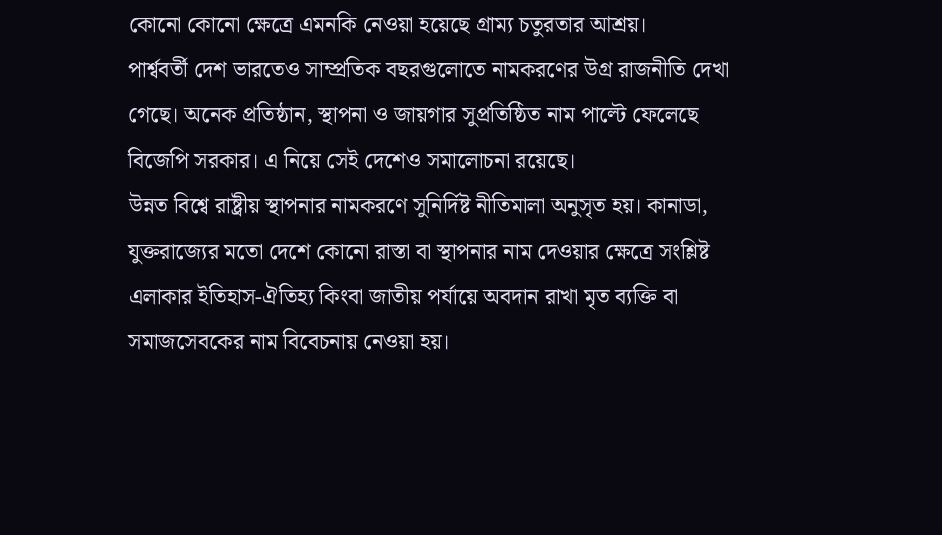কোনো কোনো ক্ষেত্রে এমনকি নেওয়া হয়েছে গ্রাম্য চতুরতার আশ্রয়।
পার্শ্ববর্তী দেশ ভারতেও সাম্প্রতিক বছরগুলোতে নামকরণের উগ্র রাজনীতি দেখা গেছে। অনেক প্রতিষ্ঠান, স্থাপনা ও জায়গার সুপ্রতিষ্ঠিত নাম পাল্টে ফেলেছে বিজেপি সরকার। এ নিয়ে সেই দেশেও সমালোচনা রয়েছে।
উন্নত বিশ্বে রাষ্ট্রীয় স্থাপনার নামকরণে সুনির্দিষ্ট নীতিমালা অনুসৃত হয়। কানাডা, যুক্তরাজ্যের মতো দেশে কোনো রাস্তা বা স্থাপনার নাম দেওয়ার ক্ষেত্রে সংশ্লিষ্ট এলাকার ইতিহাস-ঐতিহ্য কিংবা জাতীয় পর্যায়ে অবদান রাখা মৃত ব্যক্তি বা সমাজসেবকের নাম বিবেচনায় নেওয়া হয়।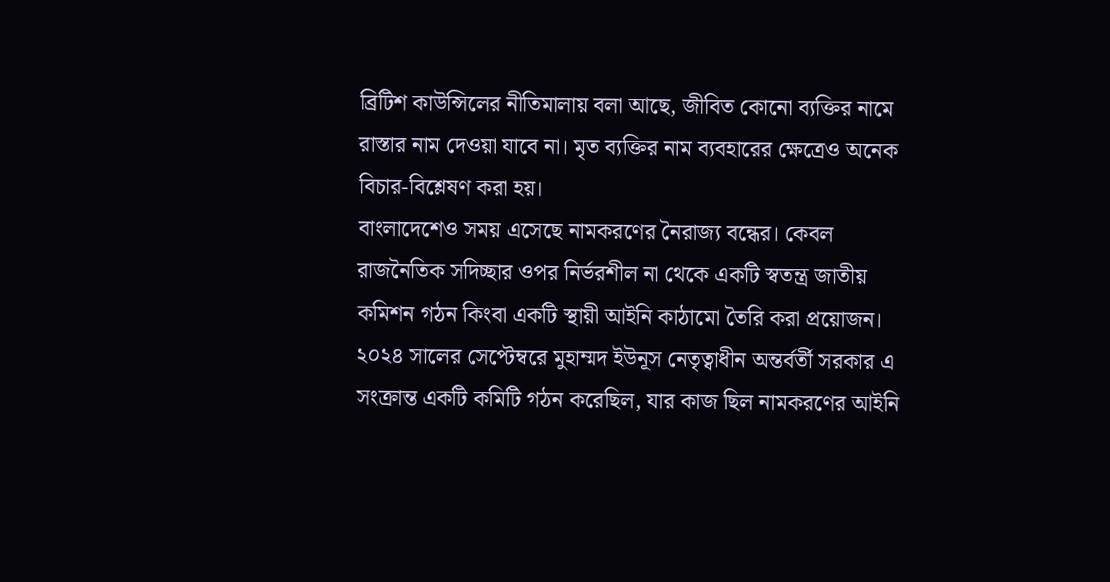ব্রিটিশ কাউন্সিলের নীতিমালায় বলা আছে, জীবিত কোনো ব্যক্তির নামে রাস্তার নাম দেওয়া যাবে না। মৃত ব্যক্তির নাম ব্যবহারের ক্ষেত্রেও অনেক বিচার-বিশ্লেষণ করা হয়।
বাংলাদেশেও সময় এসেছে নামকরণের নৈরাজ্য বন্ধের। কেবল রাজনৈতিক সদিচ্ছার ওপর নির্ভরশীল না থেকে একটি স্বতন্ত্র জাতীয় কমিশন গঠন কিংবা একটি স্থায়ী আইনি কাঠামো তৈরি করা প্রয়োজন। ২০২৪ সালের সেপ্টেম্বরে মুহাম্মদ ইউনূস নেতৃত্বাধীন অন্তর্বর্তী সরকার এ সংক্রান্ত একটি কমিটি গঠন করেছিল, যার কাজ ছিল নামকরণের আইনি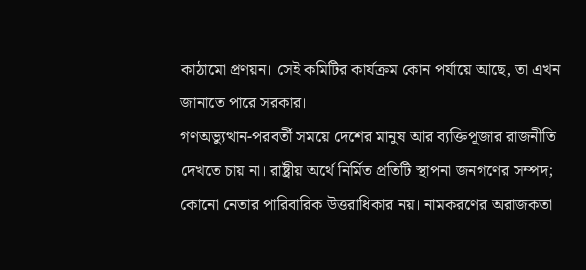কাঠামো প্রণয়ন। সেই কমিটির কার্যক্রম কোন পর্যায়ে আছে, তা এখন জানাতে পারে সরকার।
গণঅভ্যুত্থান-পরবর্তী সময়ে দেশের মানুষ আর ব্যক্তিপূজার রাজনীতি দেখতে চায় না। রাষ্ট্রীয় অর্থে নির্মিত প্রতিটি স্থাপনা জনগণের সম্পদ; কোনো নেতার পারিবারিক উত্তরাধিকার নয়। নামকরণের অরাজকতা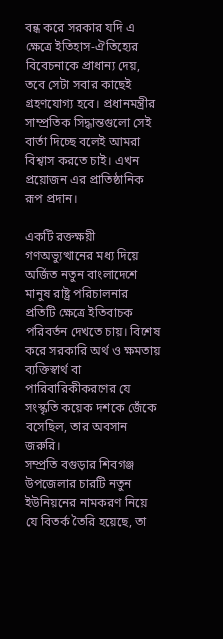বন্ধ করে সরকার যদি এ ক্ষেত্রে ইতিহাস-ঐতিহ্যের বিবেচনাকে প্রাধান্য দেয়, তবে সেটা সবার কাছেই গ্রহণযোগ্য হবে। প্রধানমন্ত্রীর সাম্প্রতিক সিদ্ধান্তগুলো সেই বার্তা দিচ্ছে বলেই আমরা বিশ্বাস করতে চাই। এখন প্রয়োজন এর প্রাতিষ্ঠানিক রূপ প্রদান।

একটি রক্তক্ষয়ী গণঅভ্যুত্থানের মধ্য দিয়ে অর্জিত নতুন বাংলাদেশে মানুষ রাষ্ট্র পরিচালনার প্রতিটি ক্ষেত্রে ইতিবাচক পরিবর্তন দেখতে চায়। বিশেষ করে সরকারি অর্থ ও ক্ষমতায় ব্যক্তিস্বার্থ বা পারিবারিকীকরণের যে সংস্কৃতি কয়েক দশকে জেঁকে বসেছিল, তার অবসান জরুরি।
সম্প্রতি বগুড়ার শিবগঞ্জ উপজেলার চারটি নতুন ইউনিয়নের নামকরণ নিয়ে যে বিতর্ক তৈরি হয়েছে, তা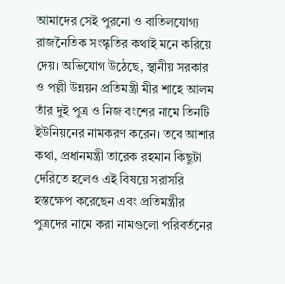আমাদের সেই পুরনো ও বাতিলযোগ্য রাজনৈতিক সংস্কৃতির কথাই মনে করিয়ে দেয়। অভিযোগ উঠেছে, স্থানীয় সরকার ও পল্লী উন্নয়ন প্রতিমন্ত্রী মীর শাহে আলম তাঁর দুই পুত্র ও নিজ বংশের নামে তিনটি ইউনিয়নের নামকরণ করেন। তবে আশার কথা, প্রধানমন্ত্রী তারেক রহমান কিছুটা দেরিতে হলেও এই বিষয়ে সরাসরি হস্তক্ষেপ করেছেন এবং প্রতিমন্ত্রীর পুত্রদের নামে করা নামগুলো পরিবর্তনের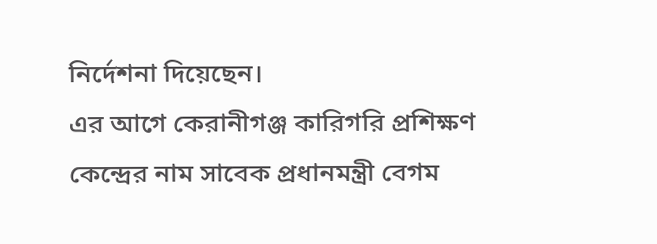নির্দেশনা দিয়েছেন।
এর আগে কেরানীগঞ্জ কারিগরি প্রশিক্ষণ কেন্দ্রের নাম সাবেক প্রধানমন্ত্রী বেগম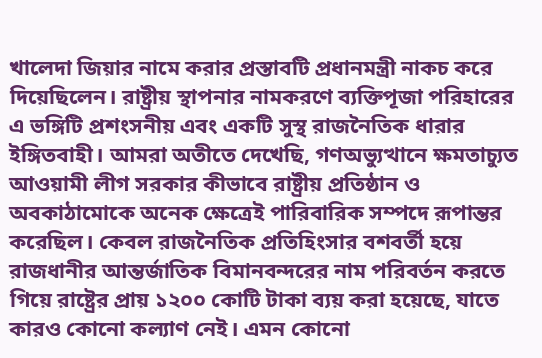খালেদা জিয়ার নামে করার প্রস্তাবটি প্রধানমন্ত্রী নাকচ করে দিয়েছিলেন। রাষ্ট্রীয় স্থাপনার নামকরণে ব্যক্তিপূজা পরিহারের এ ভঙ্গিটি প্রশংসনীয় এবং একটি সুস্থ রাজনৈতিক ধারার ইঙ্গিতবাহী। আমরা অতীতে দেখেছি, গণঅভ্যুত্থানে ক্ষমতাচ্যুত আওয়ামী লীগ সরকার কীভাবে রাষ্ট্রীয় প্রতিষ্ঠান ও অবকাঠামোকে অনেক ক্ষেত্রেই পারিবারিক সম্পদে রূপান্তর করেছিল। কেবল রাজনৈতিক প্রতিহিংসার বশবর্তী হয়ে রাজধানীর আন্তর্জাতিক বিমানবন্দরের নাম পরিবর্তন করতে গিয়ে রাষ্ট্রের প্রায় ১২০০ কোটি টাকা ব্যয় করা হয়েছে, যাতে কারও কোনো কল্যাণ নেই। এমন কোনো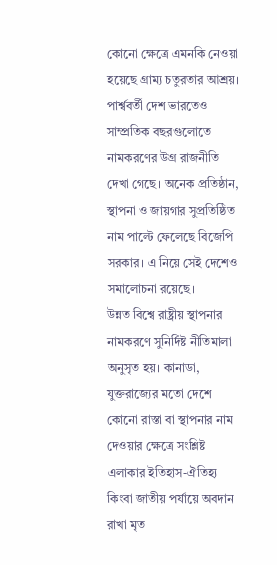কোনো ক্ষেত্রে এমনকি নেওয়া হয়েছে গ্রাম্য চতুরতার আশ্রয়।
পার্শ্ববর্তী দেশ ভারতেও সাম্প্রতিক বছরগুলোতে নামকরণের উগ্র রাজনীতি দেখা গেছে। অনেক প্রতিষ্ঠান, স্থাপনা ও জায়গার সুপ্রতিষ্ঠিত নাম পাল্টে ফেলেছে বিজেপি সরকার। এ নিয়ে সেই দেশেও সমালোচনা রয়েছে।
উন্নত বিশ্বে রাষ্ট্রীয় স্থাপনার নামকরণে সুনির্দিষ্ট নীতিমালা অনুসৃত হয়। কানাডা, যুক্তরাজ্যের মতো দেশে কোনো রাস্তা বা স্থাপনার নাম দেওয়ার ক্ষেত্রে সংশ্লিষ্ট এলাকার ইতিহাস-ঐতিহ্য কিংবা জাতীয় পর্যায়ে অবদান রাখা মৃত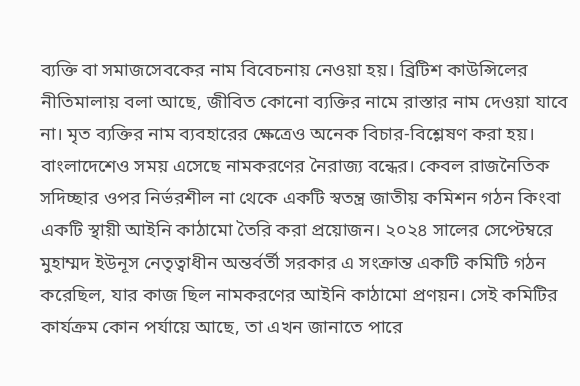ব্যক্তি বা সমাজসেবকের নাম বিবেচনায় নেওয়া হয়। ব্রিটিশ কাউন্সিলের নীতিমালায় বলা আছে, জীবিত কোনো ব্যক্তির নামে রাস্তার নাম দেওয়া যাবে না। মৃত ব্যক্তির নাম ব্যবহারের ক্ষেত্রেও অনেক বিচার-বিশ্লেষণ করা হয়।
বাংলাদেশেও সময় এসেছে নামকরণের নৈরাজ্য বন্ধের। কেবল রাজনৈতিক সদিচ্ছার ওপর নির্ভরশীল না থেকে একটি স্বতন্ত্র জাতীয় কমিশন গঠন কিংবা একটি স্থায়ী আইনি কাঠামো তৈরি করা প্রয়োজন। ২০২৪ সালের সেপ্টেম্বরে মুহাম্মদ ইউনূস নেতৃত্বাধীন অন্তর্বর্তী সরকার এ সংক্রান্ত একটি কমিটি গঠন করেছিল, যার কাজ ছিল নামকরণের আইনি কাঠামো প্রণয়ন। সেই কমিটির কার্যক্রম কোন পর্যায়ে আছে, তা এখন জানাতে পারে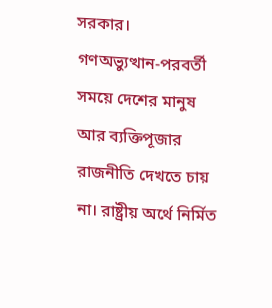সরকার।
গণঅভ্যুত্থান-পরবর্তী সময়ে দেশের মানুষ আর ব্যক্তিপূজার রাজনীতি দেখতে চায় না। রাষ্ট্রীয় অর্থে নির্মিত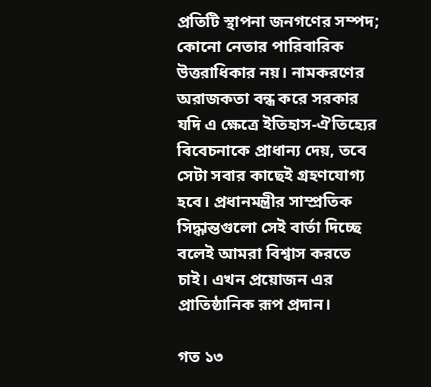প্রতিটি স্থাপনা জনগণের সম্পদ; কোনো নেতার পারিবারিক উত্তরাধিকার নয়। নামকরণের অরাজকতা বন্ধ করে সরকার যদি এ ক্ষেত্রে ইতিহাস-ঐতিহ্যের বিবেচনাকে প্রাধান্য দেয়, তবে সেটা সবার কাছেই গ্রহণযোগ্য হবে। প্রধানমন্ত্রীর সাম্প্রতিক সিদ্ধান্তগুলো সেই বার্তা দিচ্ছে বলেই আমরা বিশ্বাস করতে চাই। এখন প্রয়োজন এর প্রাতিষ্ঠানিক রূপ প্রদান।

গত ১৩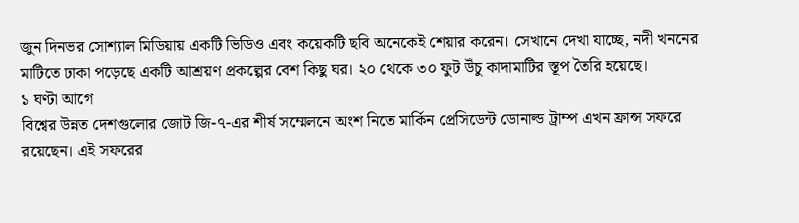জুন দিনভর সোশ্যাল মিডিয়ায় একটি ভিডিও এবং কয়েকটি ছবি অনেকেই শেয়ার করেন। সেখানে দেখা যাচ্ছে, নদী খননের মাটিতে ঢাকা পড়েছে একটি আশ্রয়ণ প্রকল্পের বেশ কিছু ঘর। ২০ থেকে ৩০ ফুট উঁচু কাদামাটির স্তূপ তৈরি হয়েছে।
১ ঘণ্টা আগে
বিশ্বের উন্নত দেশগুলোর জোট জি-৭-এর শীর্ষ সম্মেলনে অংশ নিতে মার্কিন প্রেসিডেন্ট ডোনাল্ড ট্রাম্প এখন ফ্রান্স সফরে রয়েছেন। এই সফরের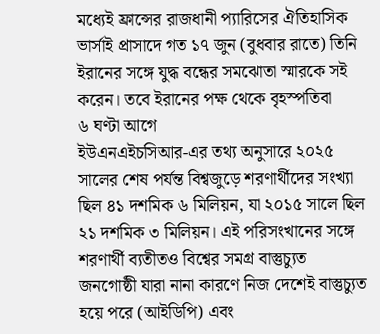মধ্যেই ফ্রান্সের রাজধানী প্যারিসের ঐতিহাসিক ভার্সাই প্রাসাদে গত ১৭ জুন (বুধবার রাতে) তিনি ইরানের সঙ্গে যুদ্ধ বন্ধের সমঝোতা স্মারকে সই করেন। তবে ইরানের পক্ষ থেকে বৃহস্পতিবা
৬ ঘণ্টা আগে
ইউএনএইচসিআর-এর তথ্য অনুসারে ২০২৫ সালের শেষ পর্যন্ত বিশ্বজুড়ে শরণার্থীদের সংখ্যা ছিল ৪১ দশমিক ৬ মিলিয়ন, যা ২০১৫ সালে ছিল ২১ দশমিক ৩ মিলিয়ন। এই পরিসংখানের সঙ্গে শরণার্থী ব্যতীতও বিশ্বের সমগ্র বাস্তুচ্যুত জনগোষ্ঠী যারা নানা কারণে নিজ দেশেই বাস্তুচ্যুত হয়ে পরে (আইডিপি) এবং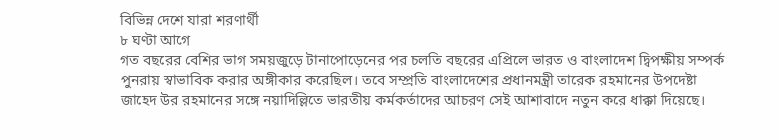বিভিন্ন দেশে যারা শরণার্থী
৮ ঘণ্টা আগে
গত বছরের বেশির ভাগ সময়জুড়ে টানাপোড়েনের পর চলতি বছরের এপ্রিলে ভারত ও বাংলাদেশ দ্বিপক্ষীয় সম্পর্ক পুনরায় স্বাভাবিক করার অঙ্গীকার করেছিল। তবে সম্প্রতি বাংলাদেশের প্রধানমন্ত্রী তারেক রহমানের উপদেষ্টা জাহেদ উর রহমানের সঙ্গে নয়াদিল্লিতে ভারতীয় কর্মকর্তাদের আচরণ সেই আশাবাদে নতুন করে ধাক্কা দিয়েছে।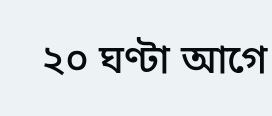২০ ঘণ্টা আগে